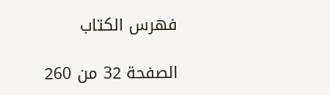فهرس الكتاب

الصفحة 32 من 260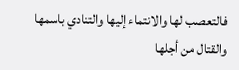فالتعصب لها والانتماء إليها والتنادي باسمها والقتال من أجلها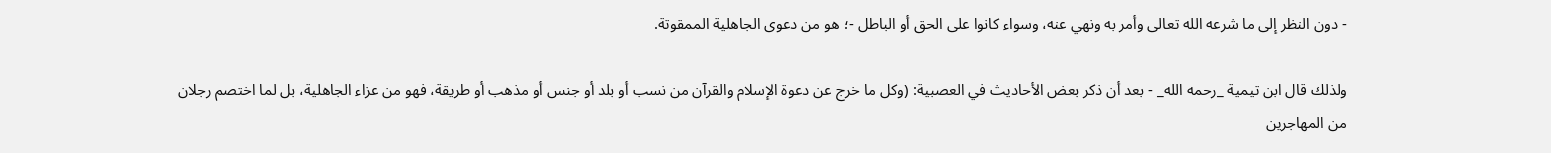- دون النظر إلى ما شرعه الله تعالى وأمر به ونهي عنه، وسواء كانوا على الحق أو الباطل -؛ هو من دعوى الجاهلية الممقوتة.

ولذلك قال ابن تيمية _رحمه الله_ - بعد أن ذكر بعض الأحاديث في العصبية: (وكل ما خرج عن دعوة الإسلام والقرآن من نسب أو بلد أو جنس أو مذهب أو طريقة، فهو من عزاء الجاهلية، بل لما اختصم رجلان من المهاجرين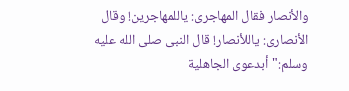والأنصار فقال المهاجرى: ياللمهاجرين! وقال الأنصارى: ياللأنصار! قال النبى صلى الله عليه وسلم:"أبدعوى الجاهلية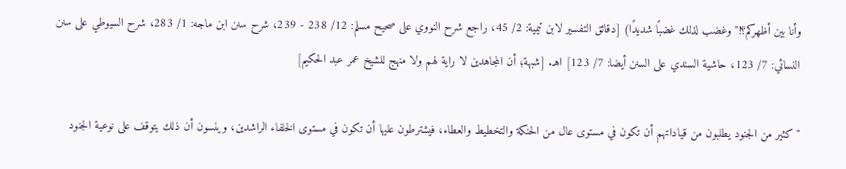وأنا بين أظهركم؟!"وغضب لذلك غضبًا شديدًا) [دقائق التفسير لابن تيمية: 2/ 45، راجع شرح النووي على صحيح مسلم: 12/ 238 - 239، شرح سنن ابن ماجه: 1/ 283، شرح السيوطي على سنن النسائي: 7/ 123، حاشية السندي على السنن أيضا: 7/ 123] اهـ. [شبهة؛ أن المجاهدين لا راية لهم ولا منهج للشيخ عمر عبد الحكيم]

"كثير من الجنود يطلبون من قياداتهم أن تكون في مستوى عال من الحنكة والتخطيط والعطاء، فيشترطون عليها أن تكون في مستوى الخلفاء الراشدين، وينسون أن ذلك يتوقف على نوعية الجنود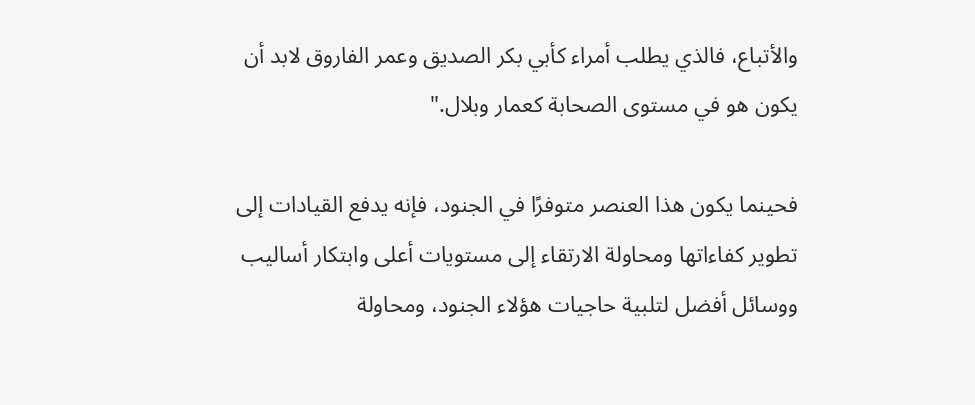والأتباع، فالذي يطلب أمراء كأبي بكر الصديق وعمر الفاروق لابد أن يكون هو في مستوى الصحابة كعمار وبلال."

فحينما يكون هذا العنصر متوفرًا في الجنود، فإنه يدفع القيادات إلى تطوير كفاءاتها ومحاولة الارتقاء إلى مستويات أعلى وابتكار أساليب ووسائل أفضل لتلبية حاجيات هؤلاء الجنود، ومحاولة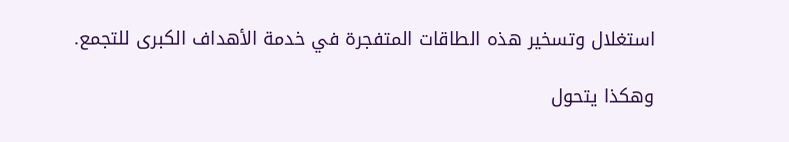استغلال وتسخير هذه الطاقات المتفجرة في خدمة الأهداف الكبرى للتجمع.

وهكذا يتحول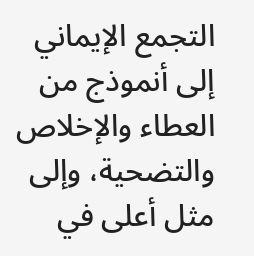التجمع الإيماني إلى أنموذج من العطاء والإخلاص والتضحية، وإلى مثل أعلى في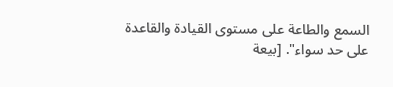السمع والطاعة على مستوى القيادة والقاعدة على حد سواء". [بيعة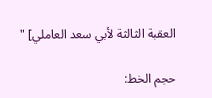العقبة الثالثة لأبي سعد العاملي] "

حجم الخط: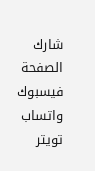شارك الصفحة
فيسبوك واتساب تويتر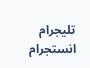تليجرام انستجرام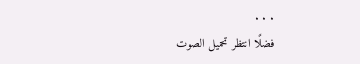. . .
فضلًا انتظر تحميل الصوت